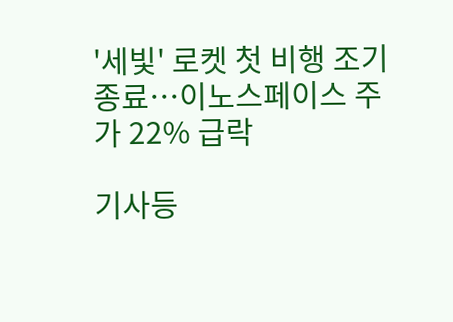'세빛' 로켓 첫 비행 조기종료…이노스페이스 주가 22% 급락

기사등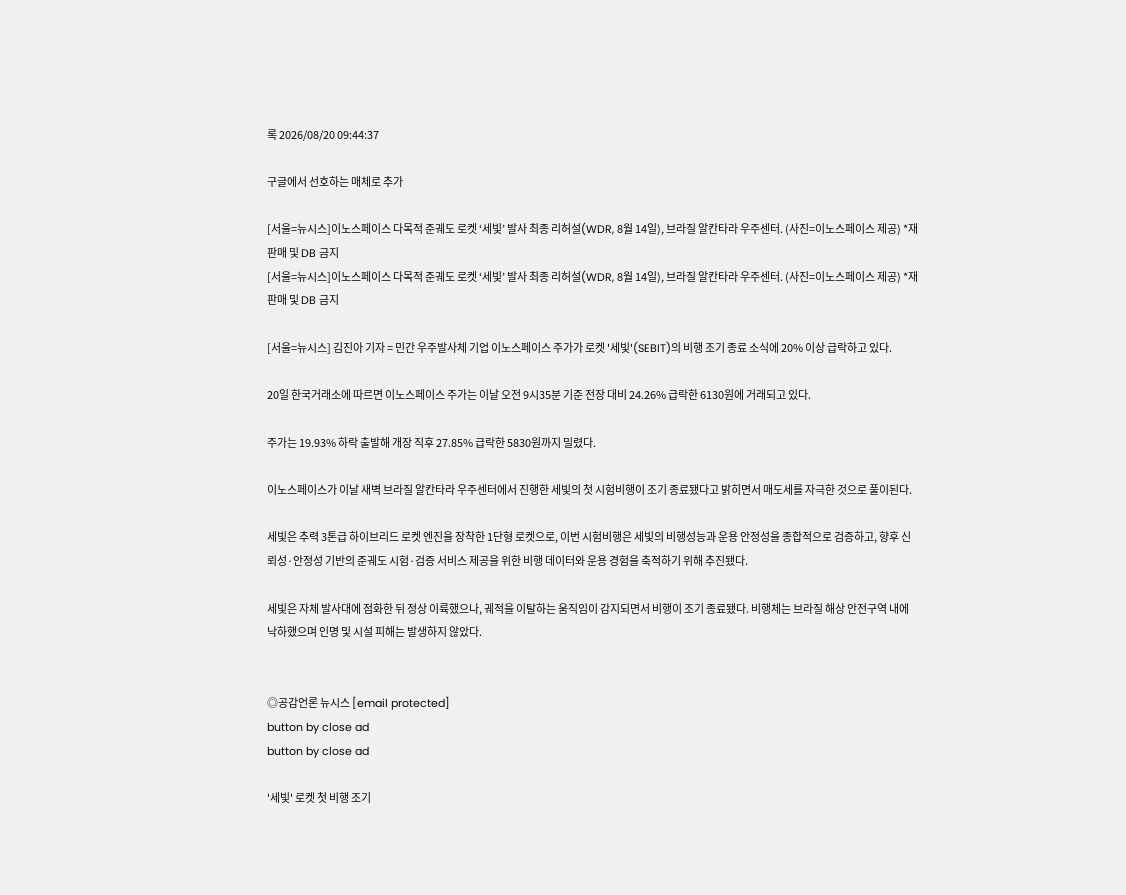록 2026/08/20 09:44:37

구글에서 선호하는 매체로 추가

[서울=뉴시스]이노스페이스 다목적 준궤도 로켓 ‘세빛’ 발사 최종 리허설(WDR, 8월 14일), 브라질 알칸타라 우주센터. (사진=이노스페이스 제공) *재판매 및 DB 금지
[서울=뉴시스]이노스페이스 다목적 준궤도 로켓 ‘세빛’ 발사 최종 리허설(WDR, 8월 14일), 브라질 알칸타라 우주센터. (사진=이노스페이스 제공) *재판매 및 DB 금지

[서울=뉴시스] 김진아 기자 = 민간 우주발사체 기업 이노스페이스 주가가 로켓 '세빛'(SEBIT)의 비행 조기 종료 소식에 20% 이상 급락하고 있다.

20일 한국거래소에 따르면 이노스페이스 주가는 이날 오전 9시35분 기준 전장 대비 24.26% 급락한 6130원에 거래되고 있다.

주가는 19.93% 하락 출발해 개장 직후 27.85% 급락한 5830원까지 밀렸다.

이노스페이스가 이날 새벽 브라질 알칸타라 우주센터에서 진행한 세빛의 첫 시험비행이 조기 종료됐다고 밝히면서 매도세를 자극한 것으로 풀이된다.

세빛은 추력 3톤급 하이브리드 로켓 엔진을 장착한 1단형 로켓으로, 이번 시험비행은 세빛의 비행성능과 운용 안정성을 종합적으로 검증하고, 향후 신뢰성·안정성 기반의 준궤도 시험·검증 서비스 제공을 위한 비행 데이터와 운용 경험을 축적하기 위해 추진됐다.

세빛은 자체 발사대에 점화한 뒤 정상 이륙했으나, 궤적을 이탈하는 움직임이 감지되면서 비행이 조기 종료됐다. 비행체는 브라질 해상 안전구역 내에 낙하했으며 인명 및 시설 피해는 발생하지 않았다.


◎공감언론 뉴시스 [email protected]
button by close ad
button by close ad

'세빛' 로켓 첫 비행 조기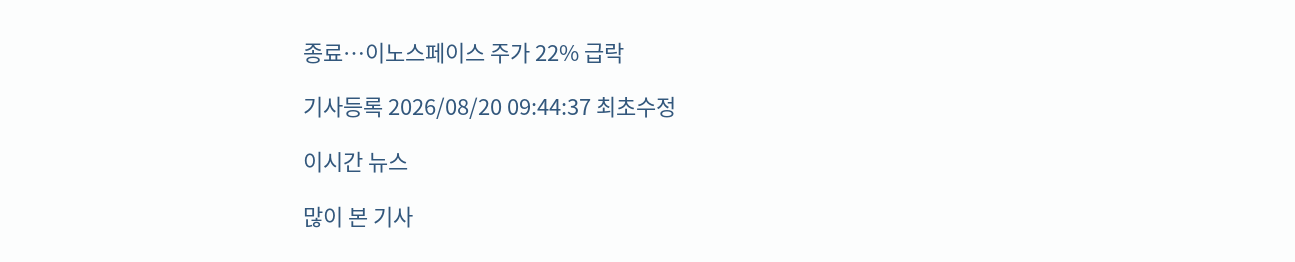종료…이노스페이스 주가 22% 급락

기사등록 2026/08/20 09:44:37 최초수정

이시간 뉴스

많이 본 기사